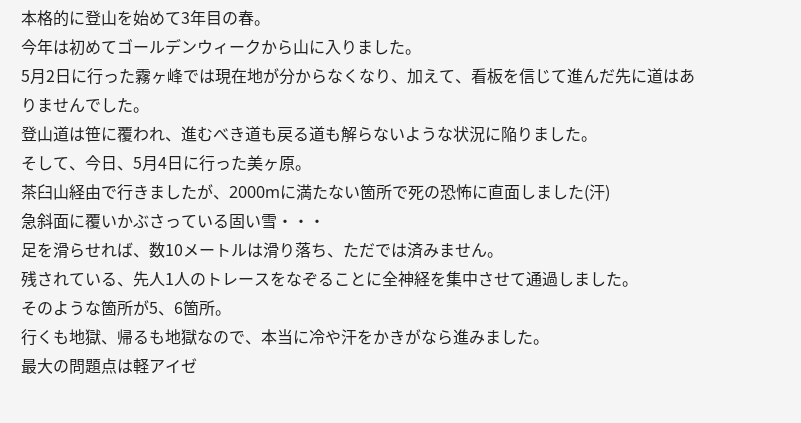本格的に登山を始めて3年目の春。
今年は初めてゴールデンウィークから山に入りました。
5月2日に行った霧ヶ峰では現在地が分からなくなり、加えて、看板を信じて進んだ先に道はありませんでした。
登山道は笹に覆われ、進むべき道も戻る道も解らないような状況に陥りました。
そして、今日、5月4日に行った美ヶ原。
茶臼山経由で行きましたが、2000mに満たない箇所で死の恐怖に直面しました(汗)
急斜面に覆いかぶさっている固い雪・・・
足を滑らせれば、数10メートルは滑り落ち、ただでは済みません。
残されている、先人1人のトレースをなぞることに全神経を集中させて通過しました。
そのような箇所が5、6箇所。
行くも地獄、帰るも地獄なので、本当に冷や汗をかきがなら進みました。
最大の問題点は軽アイゼ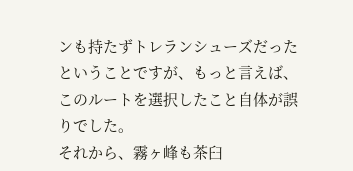ンも持たずトレランシューズだったということですが、もっと言えば、このルートを選択したこと自体が誤りでした。
それから、霧ヶ峰も茶臼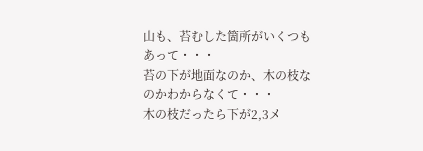山も、苔むした箇所がいくつもあって・・・
苔の下が地面なのか、木の枝なのかわからなくて・・・
木の枝だったら下が2,3メ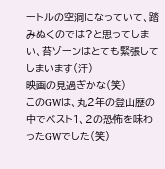ートルの空洞になっていて、踏みぬくのでは?と思ってしまい、苔ゾーンはとても緊張してしまいます(汗)
映画の見過ぎかな(笑)
このGWは、丸2年の登山歴の中でベスト1、2の恐怖を味わったGWでした(笑)